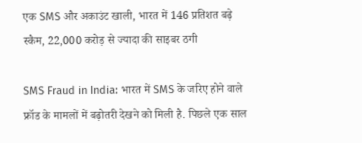एक SMS और अकाउंट खाली, भारत में 146 प्रतिशत बढ़े स्कैम, 22,000 करोड़ से ज्यादा की साइबर ठगी

SMS Fraud in India: भारत में SMS के जरिए होने वाले फ्रॉड के मामलों में बढ़ोतरी देखने को मिली है. पिछले एक साल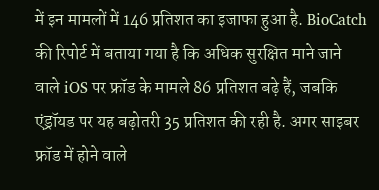में इन मामलों में 146 प्रतिशत का इजाफा हुआ है. BioCatch की रिपोर्ट में बताया गया है कि अधिक सुरक्षित माने जाने वाले iOS पर फ्रॉड के मामले 86 प्रतिशत बढ़े हैं, जबकि एंड्रॉयड पर यह बढ़ोतरी 35 प्रतिशत की रही है. अगर साइबर फ्रॉड में होने वाले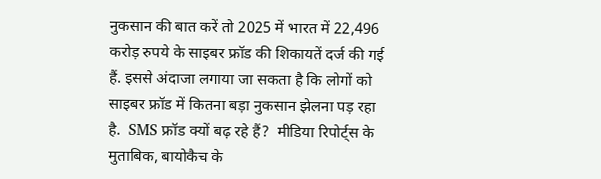नुकसान की बात करें तो 2025 में भारत में 22,496 करोड़ रुपये के साइबर फ्रॉड की शिकायतें दर्ज की गई हैं. इससे अंदाजा लगाया जा सकता है कि लोगों को साइबर फ्रॉड में कितना बड़ा नुकसान झेलना पड़ रहा है.  SMS फ्रॉड क्यों बढ़ रहे हैं?  मीडिया रिपोर्ट्स के मुताबिक, बायोकैच के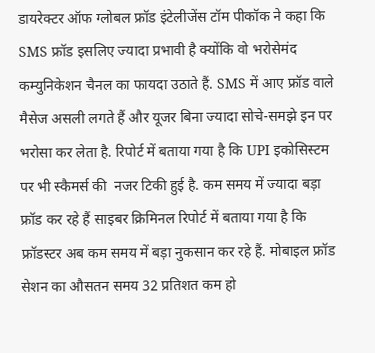डायरेक्टर ऑफ ग्लोबल फ्रॉड इंटेलीजेंस टॉम पीकॉक ने कहा कि SMS फ्रॉड इसलिए ज्यादा प्रभावी है क्योंकि वो भरोसेमंद कम्युनिकेशन चैनल का फायदा उठाते हैं. SMS में आए फ्रॉड वाले मैसेज असली लगते हैं और यूजर बिना ज्यादा सोचे-समझे इन पर भरोसा कर लेता है. रिपोर्ट में बताया गया है कि UPI इकोसिस्टम पर भी स्कैमर्स की  नजर टिकी हुई है. कम समय में ज्यादा बड़ा फ्रॉड कर रहे हैं साइबर क्रिमिनल रिपोर्ट में बताया गया है कि फ्रॉडस्टर अब कम समय में बड़ा नुकसान कर रहे हैं. मोबाइल फ्रॉड सेशन का औसतन समय 32 प्रतिशत कम हो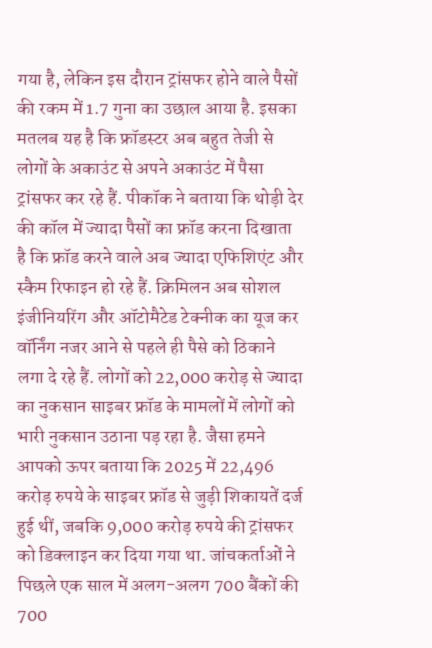गया है, लेकिन इस दौरान ट्रांसफर होने वाले पैसों की रकम में 1.7 गुना का उछाल आया है. इसका मतलब यह है कि फ्रॉडस्टर अब बहुत तेजी से लोगों के अकाउंट से अपने अकाउंट में पैसा ट्रांसफर कर रहे हैं. पीकॉक ने बताया कि थोड़ी देर की कॉल में ज्यादा पैसों का फ्रॉड करना दिखाता है कि फ्रॉड करने वाले अब ज्यादा एफिशिएंट और स्कैम रिफाइन हो रहे हैं. क्रिमिलन अब सोशल इंजीनियरिंग और ऑटोमैटेड टेक्नीक का यूज कर वॉर्निंग नजर आने से पहले ही पैसे को ठिकाने लगा दे रहे हैं. लोगों को 22,000 करोड़ से ज्यादा का नुकसान साइबर फ्रॉड के मामलों में लोगों को भारी नुकसान उठाना पड़ रहा है. जैसा हमने आपको ऊपर बताया कि 2025 में 22,496 करोड़ रुपये के साइबर फ्रॉड से जुड़ी शिकायतें दर्ज हुई थीं, जबकि 9,000 करोड़ रुपये की ट्रांसफर को डिक्लाइन कर दिया गया था. जांचकर्ताओं ने पिछले एक साल में अलग-अलग 700 बैंकों की 700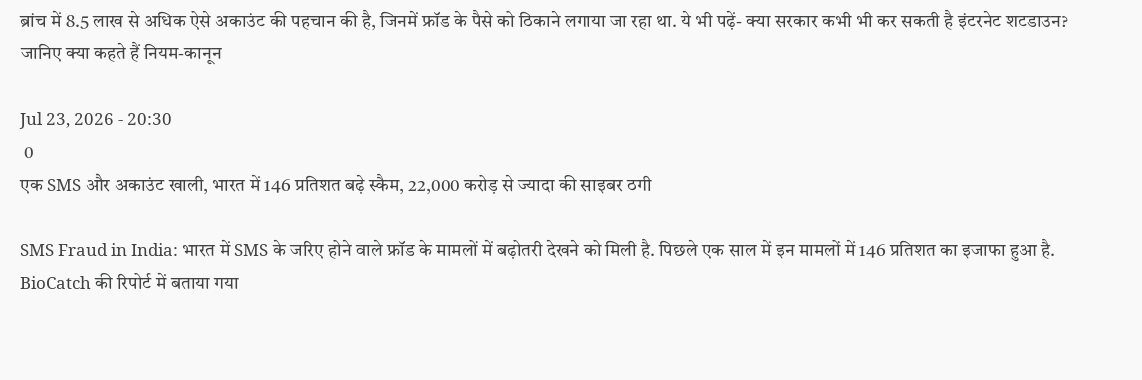ब्रांच में 8.5 लाख से अधिक ऐसे अकाउंट की पहचान की है, जिनमें फ्रॉड के पैसे को ठिकाने लगाया जा रहा था. ये भी पढ़ें- क्या सरकार कभी भी कर सकती है इंटरनेट शटडाउन? जानिए क्या कहते हैं नियम-कानून

Jul 23, 2026 - 20:30
 0
एक SMS और अकाउंट खाली, भारत में 146 प्रतिशत बढ़े स्कैम, 22,000 करोड़ से ज्यादा की साइबर ठगी

SMS Fraud in India: भारत में SMS के जरिए होने वाले फ्रॉड के मामलों में बढ़ोतरी देखने को मिली है. पिछले एक साल में इन मामलों में 146 प्रतिशत का इजाफा हुआ है. BioCatch की रिपोर्ट में बताया गया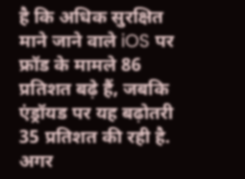है कि अधिक सुरक्षित माने जाने वाले iOS पर फ्रॉड के मामले 86 प्रतिशत बढ़े हैं, जबकि एंड्रॉयड पर यह बढ़ोतरी 35 प्रतिशत की रही है. अगर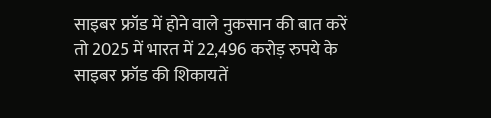साइबर फ्रॉड में होने वाले नुकसान की बात करें तो 2025 में भारत में 22,496 करोड़ रुपये के साइबर फ्रॉड की शिकायतें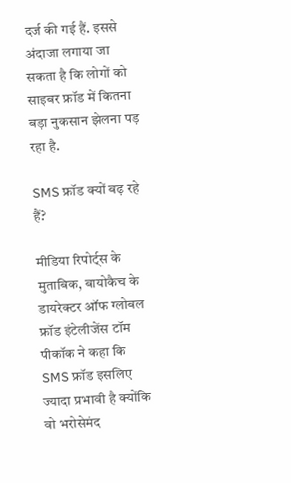दर्ज की गई हैं. इससे अंदाजा लगाया जा सकता है कि लोगों को साइबर फ्रॉड में कितना बड़ा नुकसान झेलना पड़ रहा है.

SMS फ्रॉड क्यों बढ़ रहे हैं?

मीडिया रिपोर्ट्स के मुताबिक, बायोकैच के डायरेक्टर ऑफ ग्लोबल फ्रॉड इंटेलीजेंस टॉम पीकॉक ने कहा कि SMS फ्रॉड इसलिए ज्यादा प्रभावी है क्योंकि वो भरोसेमंद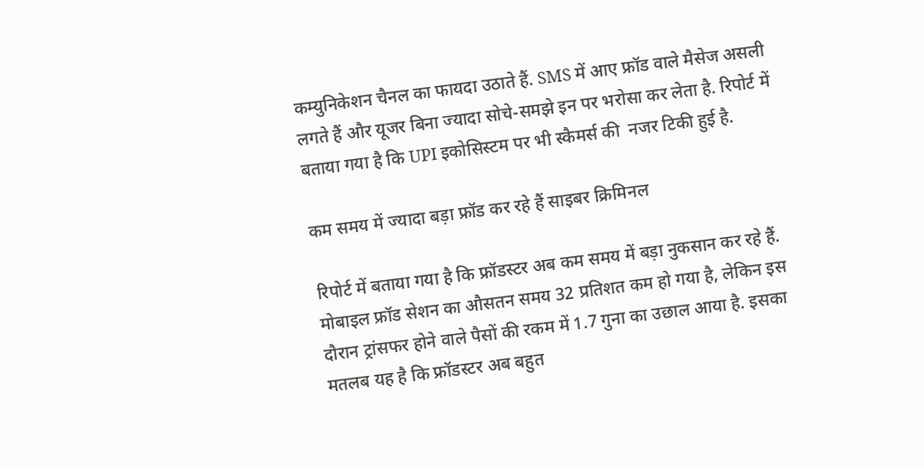कम्युनिकेशन चैनल का फायदा उठाते हैं. SMS में आए फ्रॉड वाले मैसेज असली लगते हैं और यूजर बिना ज्यादा सोचे-समझे इन पर भरोसा कर लेता है. रिपोर्ट में बताया गया है कि UPI इकोसिस्टम पर भी स्कैमर्स की  नजर टिकी हुई है.

कम समय में ज्यादा बड़ा फ्रॉड कर रहे हैं साइबर क्रिमिनल

रिपोर्ट में बताया गया है कि फ्रॉडस्टर अब कम समय में बड़ा नुकसान कर रहे हैं. मोबाइल फ्रॉड सेशन का औसतन समय 32 प्रतिशत कम हो गया है, लेकिन इस दौरान ट्रांसफर होने वाले पैसों की रकम में 1.7 गुना का उछाल आया है. इसका मतलब यह है कि फ्रॉडस्टर अब बहुत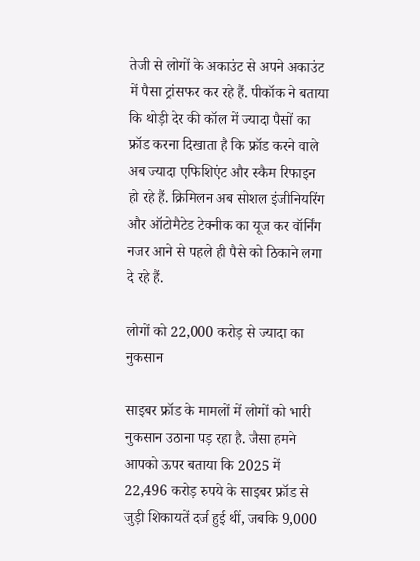तेजी से लोगों के अकाउंट से अपने अकाउंट में पैसा ट्रांसफर कर रहे हैं. पीकॉक ने बताया कि थोड़ी देर की कॉल में ज्यादा पैसों का फ्रॉड करना दिखाता है कि फ्रॉड करने वाले अब ज्यादा एफिशिएंट और स्कैम रिफाइन हो रहे हैं. क्रिमिलन अब सोशल इंजीनियरिंग और ऑटोमैटेड टेक्नीक का यूज कर वॉर्निंग नजर आने से पहले ही पैसे को ठिकाने लगा दे रहे हैं.

लोगों को 22,000 करोड़ से ज्यादा का नुकसान

साइबर फ्रॉड के मामलों में लोगों को भारी नुकसान उठाना पड़ रहा है. जैसा हमने आपको ऊपर बताया कि 2025 में 22,496 करोड़ रुपये के साइबर फ्रॉड से जुड़ी शिकायतें दर्ज हुई थीं, जबकि 9,000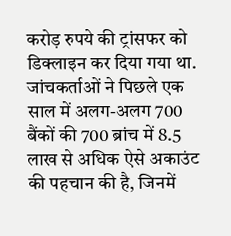करोड़ रुपये की ट्रांसफर को डिक्लाइन कर दिया गया था. जांचकर्ताओं ने पिछले एक साल में अलग-अलग 700 बैंकों की 700 ब्रांच में 8.5 लाख से अधिक ऐसे अकाउंट की पहचान की है, जिनमें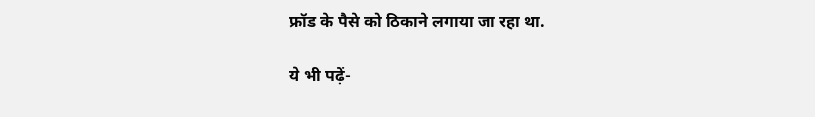फ्रॉड के पैसे को ठिकाने लगाया जा रहा था.

ये भी पढ़ें-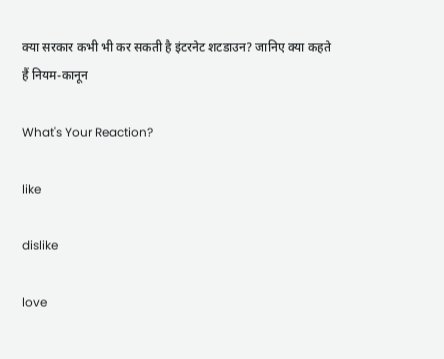क्या सरकार कभी भी कर सकती है इंटरनेट शटडाउन? जानिए क्या कहते हैं नियम-कानून

What's Your Reaction?

like

dislike

love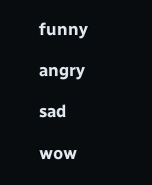funny

angry

sad

wow